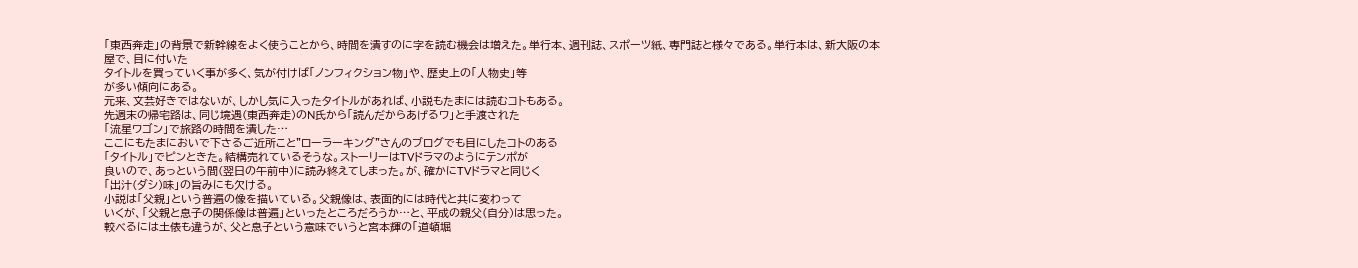「東西奔走」の背景で新幹線をよく使うことから、時間を潰すのに字を読む機会は増えた。単行本、週刊誌、スポーツ紙、専門誌と様々である。単行本は、新大阪の本屋で、目に付いた
タイトルを買っていく事が多く、気が付けば「ノンフィクション物」や、歴史上の「人物史」等
が多い傾向にある。
元来、文芸好きではないが、しかし気に入ったタイトルがあれば、小説もたまには読むコトもある。
先週末の帰宅路は、同じ境遇(東西奔走)のN氏から「読んだからあげるワ」と手渡された
「流星ワゴン」で旅路の時間を潰した…
ここにもたまにおいで下さるご近所こと"ローラーキング"さんのブログでも目にしたコトのある
「タイトル」でピンときた。結構売れているそうな。ストーリーはTVドラマのようにテンポが
良いので、あっという間(翌日の午前中)に読み終えてしまった。が、確かにTVドラマと同じく
「出汁(ダシ)味」の旨みにも欠ける。
小説は「父親」という普遍の像を描いている。父親像は、表面的には時代と共に変わって
いくが、「父親と息子の関係像は普遍」といったところだろうか…と、平成の親父(自分)は思った。
較べるには土俵も違うが、父と息子という意味でいうと宮本輝の「道頓堀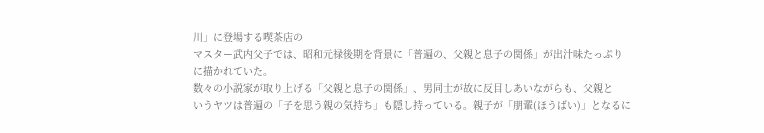川」に登場する喫茶店の
マスター武内父子では、昭和元禄後期を背景に「普遍の、父親と息子の関係」が出汁味たっぷり
に描かれていた。
数々の小説家が取り上げる「父親と息子の関係」、男同士が故に反目しあいながらも、父親と
いうヤツは普遍の「子を思う親の気持ち」も隠し持っている。親子が「朋輩(ほうばい)」となるに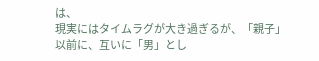は、
現実にはタイムラグが大き過ぎるが、「親子」以前に、互いに「男」とし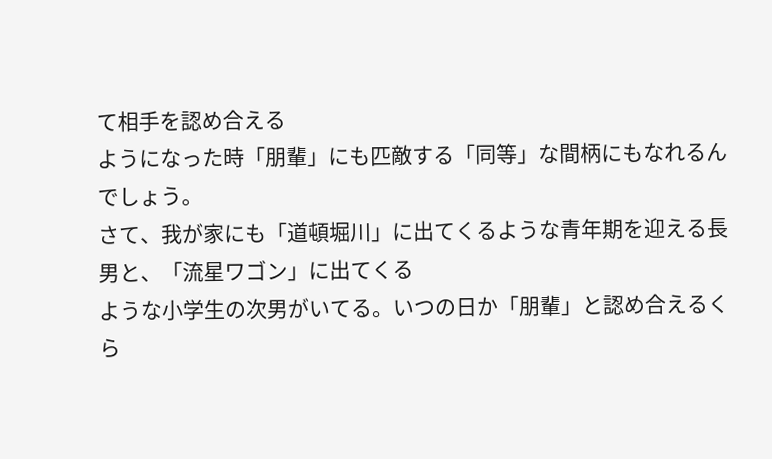て相手を認め合える
ようになった時「朋輩」にも匹敵する「同等」な間柄にもなれるんでしょう。
さて、我が家にも「道頓堀川」に出てくるような青年期を迎える長男と、「流星ワゴン」に出てくる
ような小学生の次男がいてる。いつの日か「朋輩」と認め合えるくら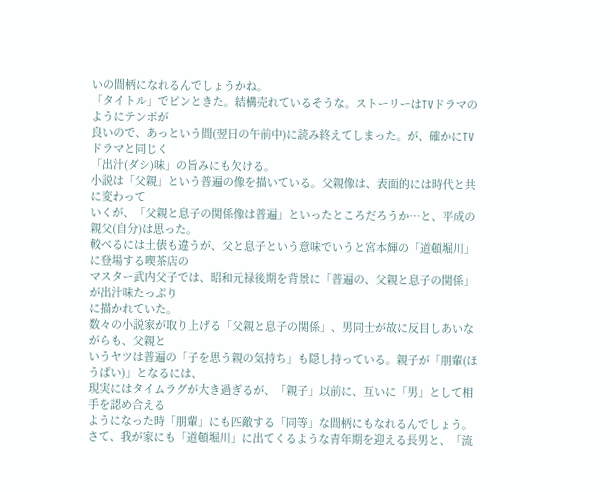いの間柄になれるんでしょうかね。
「タイトル」でピンときた。結構売れているそうな。ストーリーはTVドラマのようにテンポが
良いので、あっという間(翌日の午前中)に読み終えてしまった。が、確かにTVドラマと同じく
「出汁(ダシ)味」の旨みにも欠ける。
小説は「父親」という普遍の像を描いている。父親像は、表面的には時代と共に変わって
いくが、「父親と息子の関係像は普遍」といったところだろうか…と、平成の親父(自分)は思った。
較べるには土俵も違うが、父と息子という意味でいうと宮本輝の「道頓堀川」に登場する喫茶店の
マスター武内父子では、昭和元禄後期を背景に「普遍の、父親と息子の関係」が出汁味たっぷり
に描かれていた。
数々の小説家が取り上げる「父親と息子の関係」、男同士が故に反目しあいながらも、父親と
いうヤツは普遍の「子を思う親の気持ち」も隠し持っている。親子が「朋輩(ほうばい)」となるには、
現実にはタイムラグが大き過ぎるが、「親子」以前に、互いに「男」として相手を認め合える
ようになった時「朋輩」にも匹敵する「同等」な間柄にもなれるんでしょう。
さて、我が家にも「道頓堀川」に出てくるような青年期を迎える長男と、「流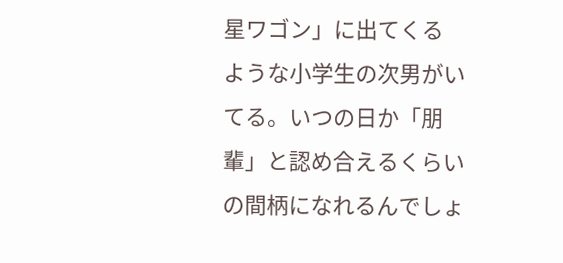星ワゴン」に出てくる
ような小学生の次男がいてる。いつの日か「朋輩」と認め合えるくらいの間柄になれるんでしょ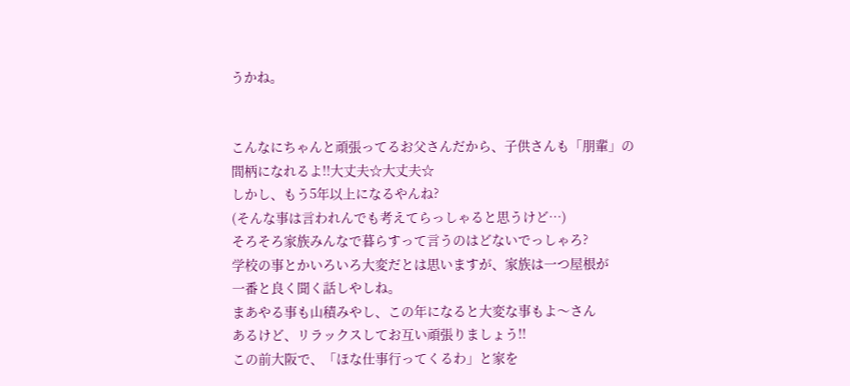うかね。


こんなにちゃんと頑張ってるお父さんだから、子供さんも「朋輩」の
間柄になれるよ!!大丈夫☆大丈夫☆
しかし、もう5年以上になるやんね?
(そんな事は言われんでも考えてらっしゃると思うけど…)
そろそろ家族みんなで暮らすって言うのはどないでっしゃろ?
学校の事とかいろいろ大変だとは思いますが、家族は一つ屋根が
一番と良く聞く話しやしね。
まあやる事も山積みやし、この年になると大変な事もよ〜さん
あるけど、リラックスしてお互い頑張りましょう!!
この前大阪で、「ほな仕事行ってくるわ」と家を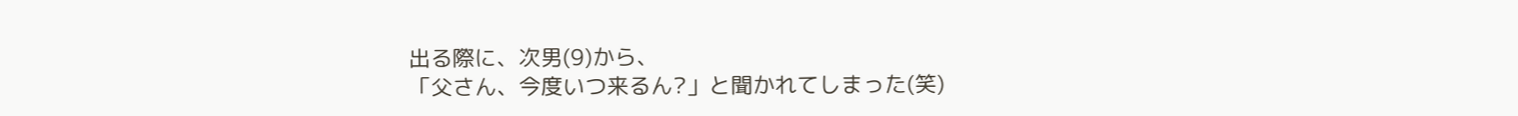出る際に、次男(9)から、
「父さん、今度いつ来るん?」と聞かれてしまった(笑)